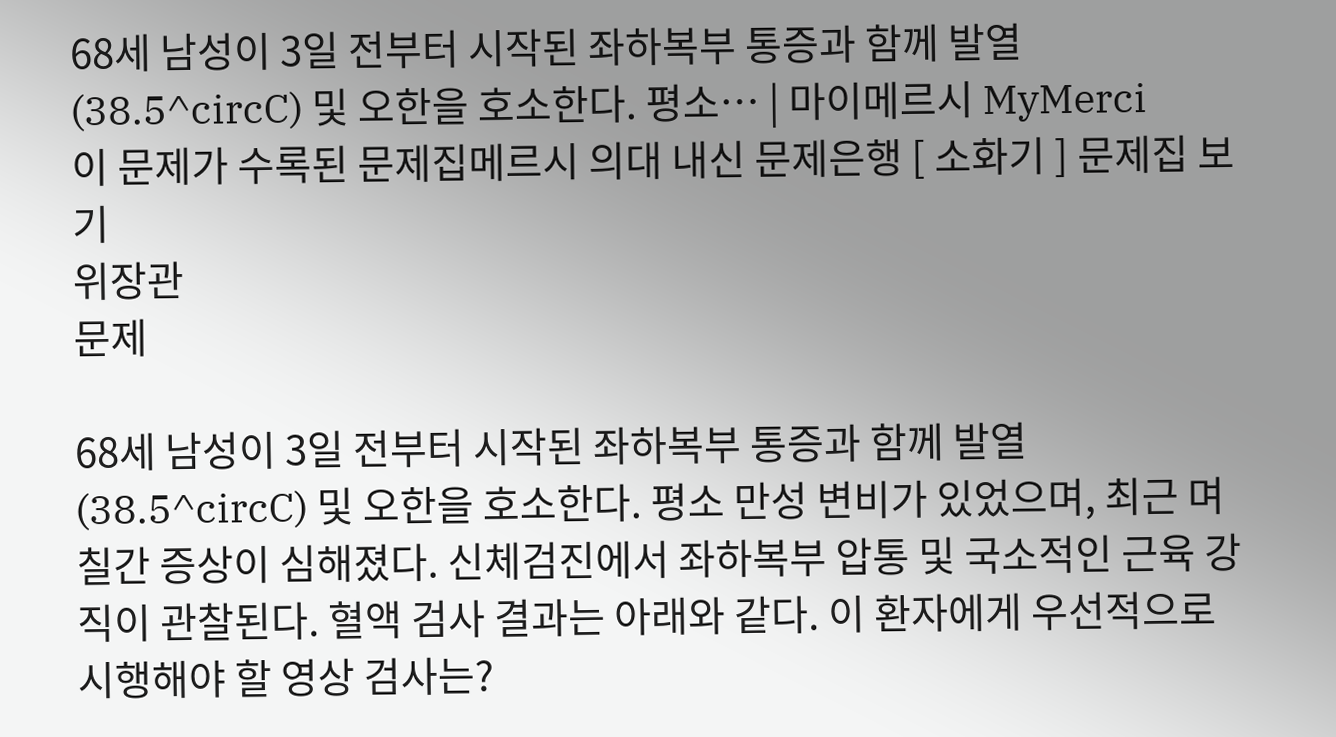68세 남성이 3일 전부터 시작된 좌하복부 통증과 함께 발열(38.5^circC) 및 오한을 호소한다. 평소… | 마이메르시 MyMerci
이 문제가 수록된 문제집메르시 의대 내신 문제은행 [ 소화기 ] 문제집 보기
위장관
문제

68세 남성이 3일 전부터 시작된 좌하복부 통증과 함께 발열(38.5^circC) 및 오한을 호소한다. 평소 만성 변비가 있었으며, 최근 며칠간 증상이 심해졌다. 신체검진에서 좌하복부 압통 및 국소적인 근육 강직이 관찰된다. 혈액 검사 결과는 아래와 같다. 이 환자에게 우선적으로 시행해야 할 영상 검사는?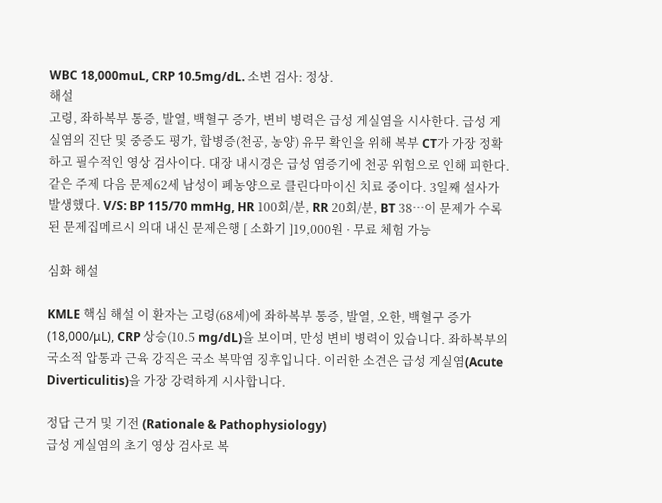WBC 18,000muL, CRP 10.5mg/dL. 소변 검사: 정상.
해설
고령, 좌하복부 통증, 발열, 백혈구 증가, 변비 병력은 급성 게실염을 시사한다. 급성 게실염의 진단 및 중증도 평가, 합병증(천공, 농양) 유무 확인을 위해 복부 CT가 가장 정확하고 필수적인 영상 검사이다. 대장 내시경은 급성 염증기에 천공 위험으로 인해 피한다.
같은 주제 다음 문제62세 남성이 폐농양으로 클린다마이신 치료 중이다. 3일째 설사가 발생했다. V/S: BP 115/70 mmHg, HR 100회/분, RR 20회/분, BT 38…이 문제가 수록된 문제집메르시 의대 내신 문제은행 [ 소화기 ]19,000원 · 무료 체험 가능

심화 해설

KMLE 핵심 해설 이 환자는 고령(68세)에 좌하복부 통증, 발열, 오한, 백혈구 증가(18,000/μL), CRP 상승(10.5 mg/dL)을 보이며, 만성 변비 병력이 있습니다. 좌하복부의 국소적 압통과 근육 강직은 국소 복막염 징후입니다. 이러한 소견은 급성 게실염(Acute Diverticulitis)을 가장 강력하게 시사합니다.

정답 근거 및 기전 (Rationale & Pathophysiology)
급성 게실염의 초기 영상 검사로 복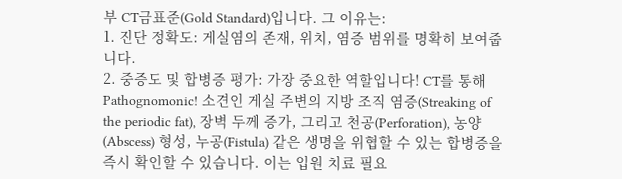부 CT금표준(Gold Standard)입니다. 그 이유는:
1. 진단 정확도: 게실염의 존재, 위치, 염증 범위를 명확히 보여줍니다.
2. 중증도 및 합병증 평가: 가장 중요한 역할입니다! CT를 통해 Pathognomonic! 소견인 게실 주변의 지방 조직 염증(Streaking of the periodic fat), 장벽 두께 증가, 그리고 천공(Perforation), 농양(Abscess) 형성, 누공(Fistula) 같은 생명을 위협할 수 있는 합병증을 즉시 확인할 수 있습니다. 이는 입원 치료 필요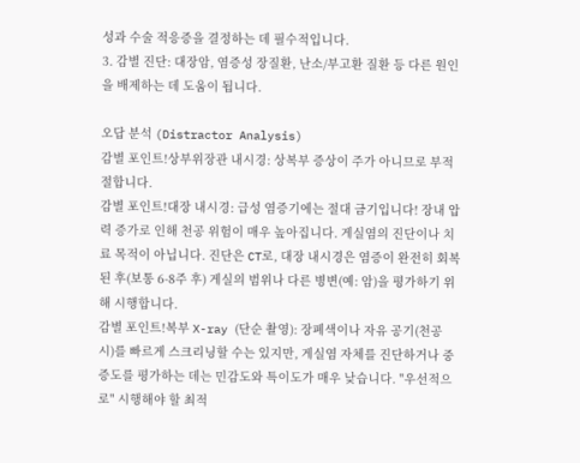성과 수술 적응증을 결정하는 데 필수적입니다.
3. 감별 진단: 대장암, 염증성 장질환, 난소/부고환 질환 등 다른 원인을 배제하는 데 도움이 됩니다.

오답 분석 (Distractor Analysis)
감별 포인트!상부위장관 내시경: 상복부 증상이 주가 아니므로 부적절합니다.
감별 포인트!대장 내시경: 급성 염증기에는 절대 금기입니다! 장내 압력 증가로 인해 천공 위험이 매우 높아집니다. 게실염의 진단이나 치료 목적이 아닙니다. 진단은 CT로, 대장 내시경은 염증이 완전히 회복된 후(보통 6-8주 후) 게실의 범위나 다른 병변(예: 암)을 평가하기 위해 시행합니다.
감별 포인트!복부 X-ray (단순 촬영): 장폐색이나 자유 공기(천공 시)를 빠르게 스크리닝할 수는 있지만, 게실염 자체를 진단하거나 중증도를 평가하는 데는 민감도와 특이도가 매우 낮습니다. "우선적으로" 시행해야 할 최적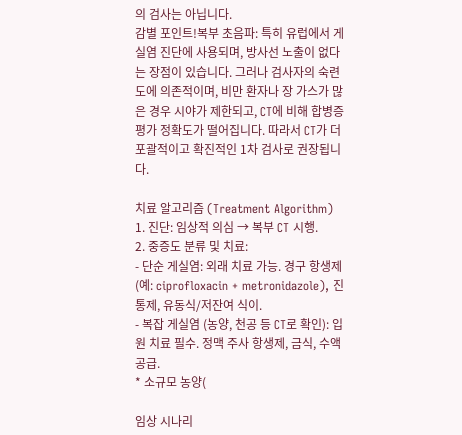의 검사는 아닙니다.
감별 포인트!복부 초음파: 특히 유럽에서 게실염 진단에 사용되며, 방사선 노출이 없다는 장점이 있습니다. 그러나 검사자의 숙련도에 의존적이며, 비만 환자나 장 가스가 많은 경우 시야가 제한되고, CT에 비해 합병증 평가 정확도가 떨어집니다. 따라서 CT가 더 포괄적이고 확진적인 1차 검사로 권장됩니다.

치료 알고리즘 (Treatment Algorithm)
1. 진단: 임상적 의심 → 복부 CT 시행.
2. 중증도 분류 및 치료:
- 단순 게실염: 외래 치료 가능. 경구 항생제(예: ciprofloxacin + metronidazole), 진통제, 유동식/저잔여 식이.
- 복잡 게실염 (농양, 천공 등 CT로 확인): 입원 치료 필수. 정맥 주사 항생제, 금식, 수액 공급.
* 소규모 농양(

임상 시나리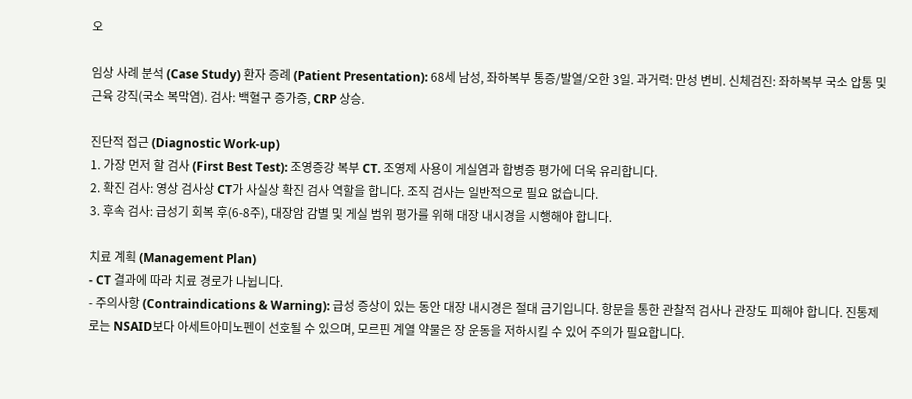오

임상 사례 분석 (Case Study) 환자 증례 (Patient Presentation): 68세 남성, 좌하복부 통증/발열/오한 3일. 과거력: 만성 변비. 신체검진: 좌하복부 국소 압통 및 근육 강직(국소 복막염). 검사: 백혈구 증가증, CRP 상승.

진단적 접근 (Diagnostic Work-up)
1. 가장 먼저 할 검사 (First Best Test): 조영증강 복부 CT. 조영제 사용이 게실염과 합병증 평가에 더욱 유리합니다.
2. 확진 검사: 영상 검사상 CT가 사실상 확진 검사 역할을 합니다. 조직 검사는 일반적으로 필요 없습니다.
3. 후속 검사: 급성기 회복 후(6-8주), 대장암 감별 및 게실 범위 평가를 위해 대장 내시경을 시행해야 합니다.

치료 계획 (Management Plan)
- CT 결과에 따라 치료 경로가 나뉩니다.
- 주의사항 (Contraindications & Warning): 급성 증상이 있는 동안 대장 내시경은 절대 금기입니다. 항문을 통한 관찰적 검사나 관장도 피해야 합니다. 진통제로는 NSAID보다 아세트아미노펜이 선호될 수 있으며, 모르핀 계열 약물은 장 운동을 저하시킬 수 있어 주의가 필요합니다.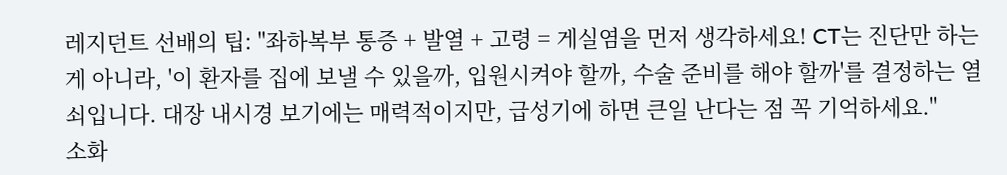레지던트 선배의 팁: "좌하복부 통증 + 발열 + 고령 = 게실염을 먼저 생각하세요! CT는 진단만 하는 게 아니라, '이 환자를 집에 보낼 수 있을까, 입원시켜야 할까, 수술 준비를 해야 할까'를 결정하는 열쇠입니다. 대장 내시경 보기에는 매력적이지만, 급성기에 하면 큰일 난다는 점 꼭 기억하세요."
소화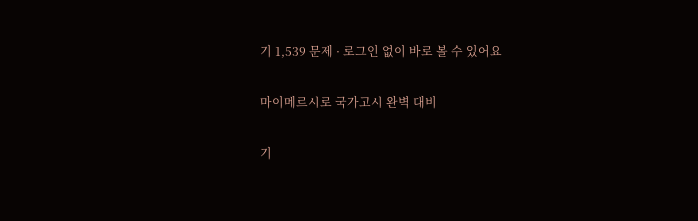기 1,539 문제 · 로그인 없이 바로 볼 수 있어요

마이메르시로 국가고시 완벽 대비

기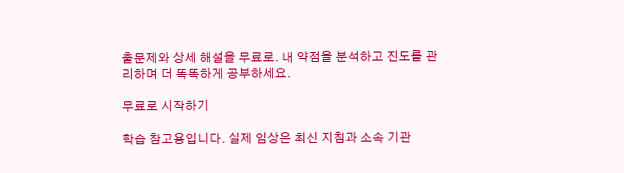출문제와 상세 해설을 무료로. 내 약점을 분석하고 진도를 관리하며 더 똑똑하게 공부하세요.

무료로 시작하기

학습 참고용입니다. 실제 임상은 최신 지침과 소속 기관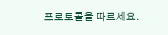프로토콜을 따르세요.